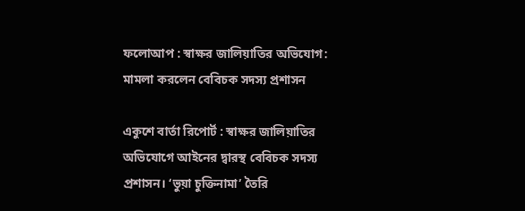ফলোআপ : স্বাক্ষর জালিয়াতির অভিযোগ: মামলা করলেন বেবিচক সদস্য প্রশাসন

একুশে বার্তা রিপোর্ট : স্বাক্ষর জালিয়াতির অভিযোগে আইনের দ্বারস্থ বেবিচক সদস্য প্রশাসন। ‘ভুয়া চুক্তিনামা’ তৈরি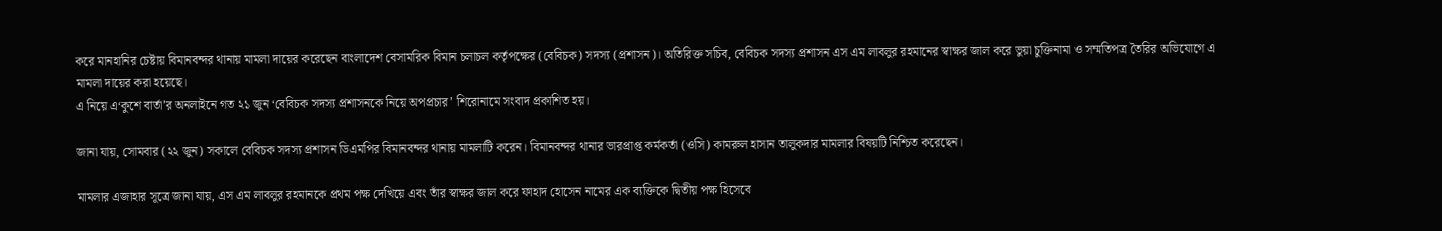করে মানহানির চেষ্টায় বিমানবন্দর থানায় মামলা দায়ের করেছেন বাংলাদেশ বেসামরিক বিমান চলাচল কর্তৃপক্ষের (বেবিচক) সদস্য (প্রশাসন)। অতিরিক্ত সচিব, বেবিচক সদস্য প্রশাসন এস এম লাবলুর রহমানের স্বাক্ষর জাল করে ভুয়া চুক্তিনামা ও সম্মতিপত্র তৈরির অভিযোগে এ মামলা দায়ের করা হয়েছে।
এ নিয়ে এ‘কুশে বার্তা’র অনলাইনে গত ২১ জুন ‘বেবিচক সদস্য প্রশাসনকে নিয়ে অপপ্রচার’ শিরোনামে সংবাদ প্রকাশিত হয়।

জানা যায়, সোমবার (২২ জুন) সকালে বেবিচক সদস্য প্রশাসন ডিএমপির বিমানবন্দর থানায় মামলাটি করেন। বিমানবন্দর থানার ভারপ্রাপ্ত কর্মকর্তা (ওসি) কামরুল হাসান তালুকদার মামলার বিষয়টি নিশ্চিত করেছেন।

মামলার এজাহার সূত্রে জানা যায়, এস এম লাবলুর রহমানকে প্রথম পক্ষ দেখিয়ে এবং তাঁর স্বাক্ষর জাল করে ফাহাদ হোসেন নামের এক ব্যক্তিকে দ্বিতীয় পক্ষ হিসেবে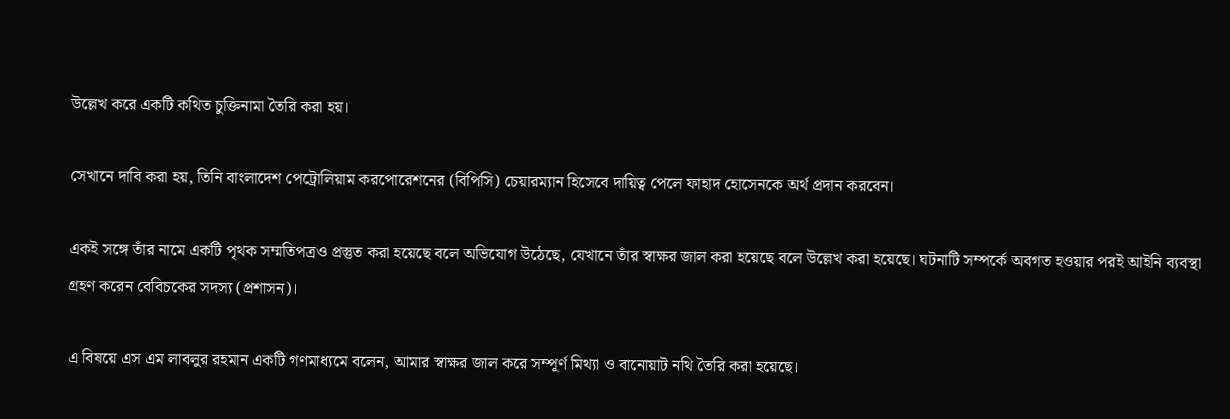উল্লেখ করে একটি কথিত চুক্তিনামা তৈরি করা হয়।

সেখানে দাবি করা হয়, তিনি বাংলাদেশ পেট্রোলিয়াম করপোরেশনের (বিপিসি) চেয়ারম্যান হিসেবে দায়িত্ব পেলে ফাহাদ হোসেনকে অর্থ প্রদান করবেন।

একই সঙ্গে তাঁর নামে একটি পৃথক সম্মতিপত্রও প্রস্তুত করা হয়েছে বলে অভিযোগ উঠেছে, যেখানে তাঁর স্বাক্ষর জাল করা হয়েছে বলে উল্লেখ করা হয়েছে। ঘটনাটি সম্পর্কে অবগত হওয়ার পরই আইনি ব্যবস্থা গ্রহণ করেন বেবিচকের সদস্য (প্রশাসন)।

এ বিষয়ে এস এম লাবলুর রহমান একটি গণমাধ্যমে বলেন, আমার স্বাক্ষর জাল করে সম্পূর্ণ মিথ্যা ও বানোয়াট নথি তৈরি করা হয়েছে।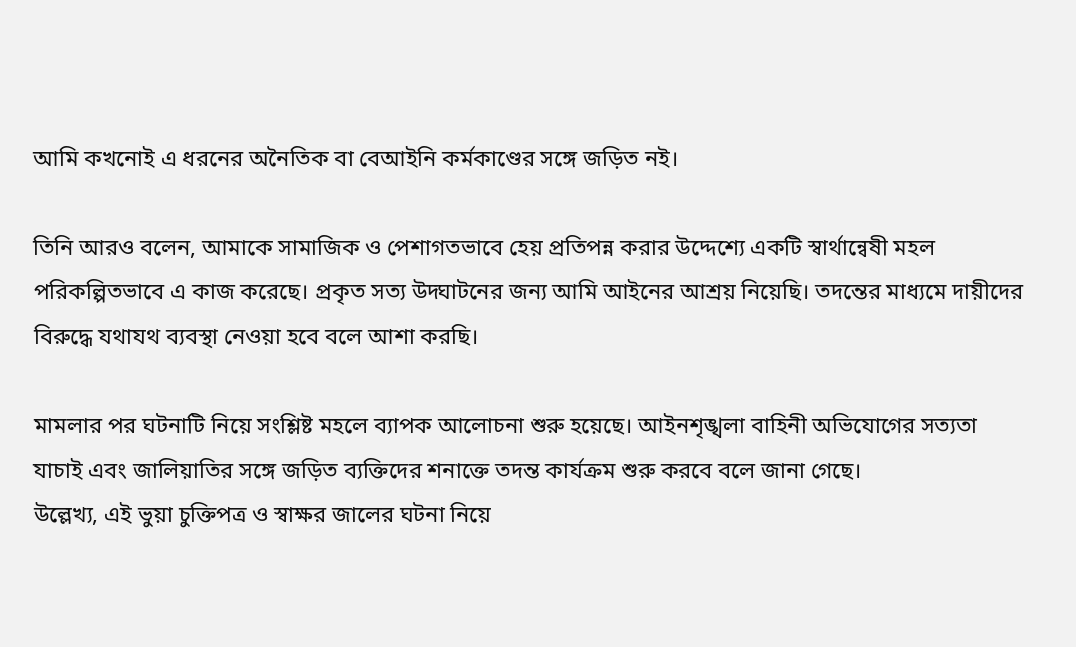আমি কখনোই এ ধরনের অনৈতিক বা বেআইনি কর্মকাণ্ডের সঙ্গে জড়িত নই।

তিনি আরও বলেন, আমাকে সামাজিক ও পেশাগতভাবে হেয় প্রতিপন্ন করার উদ্দেশ্যে একটি স্বার্থান্বেষী মহল পরিকল্পিতভাবে এ কাজ করেছে। প্রকৃত সত্য উদ্ঘাটনের জন্য আমি আইনের আশ্রয় নিয়েছি। তদন্তের মাধ্যমে দায়ীদের বিরুদ্ধে যথাযথ ব্যবস্থা নেওয়া হবে বলে আশা করছি।

মামলার পর ঘটনাটি নিয়ে সংশ্লিষ্ট মহলে ব্যাপক আলোচনা শুরু হয়েছে। আইনশৃঙ্খলা বাহিনী অভিযোগের সত্যতা যাচাই এবং জালিয়াতির সঙ্গে জড়িত ব্যক্তিদের শনাক্তে তদন্ত কার্যক্রম শুরু করবে বলে জানা গেছে।
উল্লেখ্য, এই ভুয়া চুক্তিপত্র ও স্বাক্ষর জালের ঘটনা নিয়ে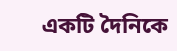একটি দৈনিকে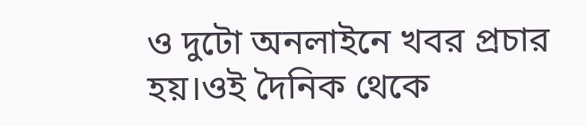ও দুটো অনলাইনে খবর প্রচার হয়।ওই দৈনিক থেকে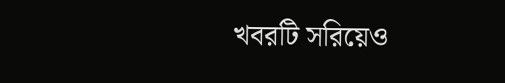খবরটি সরিয়েও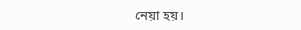নেয়া হয়।